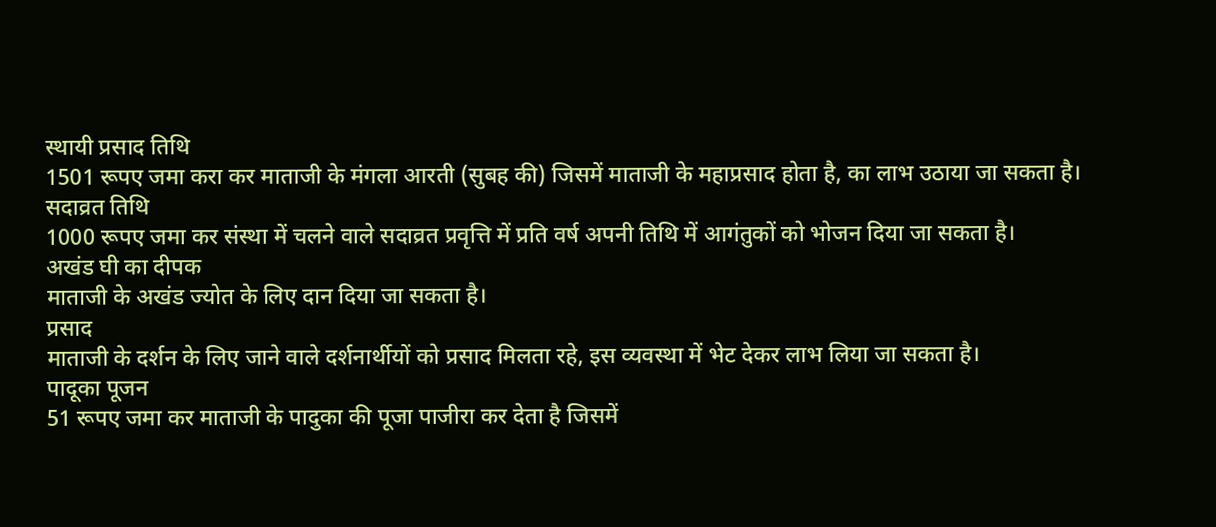स्थायी प्रसाद तिथि
1501 रूपए जमा करा कर माताजी के मंगला आरती (सुबह की) जिसमें माताजी के महाप्रसाद होता है, का लाभ उठाया जा सकता है।
सदाव्रत तिथि
1000 रूपए जमा कर संस्था में चलने वाले सदाव्रत प्रवृत्ति में प्रति वर्ष अपनी तिथि में आगंतुकों को भोजन दिया जा सकता है।
अखंड घी का दीपक
माताजी के अखंड ज्योत के लिए दान दिया जा सकता है।
प्रसाद
माताजी के दर्शन के लिए जाने वाले दर्शनार्थीयों को प्रसाद मिलता रहे, इस व्यवस्था में भेट देकर लाभ लिया जा सकता है।
पादूका पूजन
51 रूपए जमा कर माताजी के पादुका की पूजा पाजीरा कर देता है जिसमें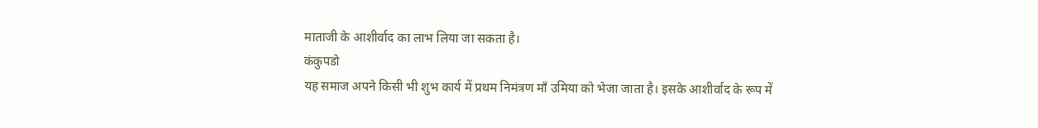माताजी के आशीर्वाद का लाभ लिया जा सकता है।
कंकुपडो
यह समाज अपने किसी भी शुभ कार्य में प्रथम निमंत्रण माँ उमिया को भेजा जाता है। इसके आशीर्वाद के रूप में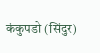कंकुपडो (सिंदुर)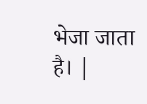भेजा जाता है। |